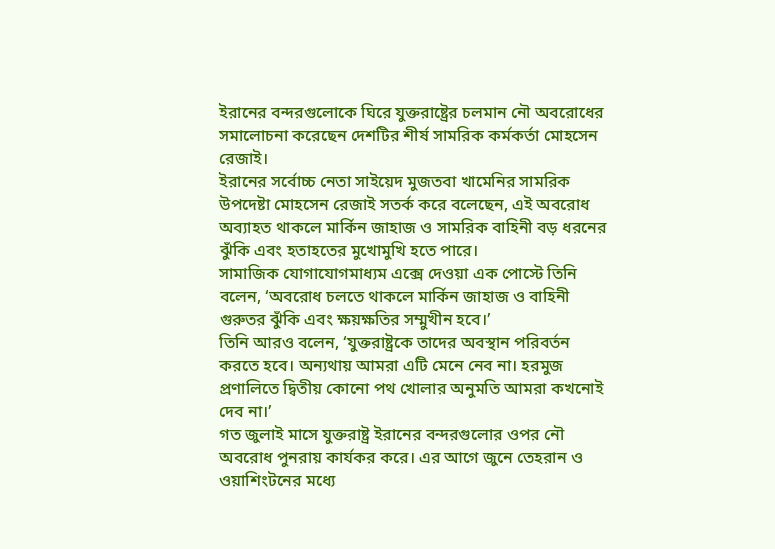ইরানের বন্দরগুলোকে ঘিরে যুক্তরাষ্ট্রের চলমান নৌ অবরোধের সমালোচনা করেছেন দেশটির শীর্ষ সামরিক কর্মকর্তা মোহসেন রেজাই।
ইরানের সর্বোচ্চ নেতা সাইয়েদ মুজতবা খামেনির সামরিক উপদেষ্টা মোহসেন রেজাই সতর্ক করে বলেছেন, এই অবরোধ অব্যাহত থাকলে মার্কিন জাহাজ ও সামরিক বাহিনী বড় ধরনের ঝুঁকি এবং হতাহতের মুখোমুখি হতে পারে।
সামাজিক যোগাযোগমাধ্যম এক্সে দেওয়া এক পোস্টে তিনি বলেন, ‘অবরোধ চলতে থাকলে মার্কিন জাহাজ ও বাহিনী গুরুতর ঝুঁকি এবং ক্ষয়ক্ষতির সম্মুখীন হবে।’
তিনি আরও বলেন, ‘যুক্তরাষ্ট্রকে তাদের অবস্থান পরিবর্তন করতে হবে। অন্যথায় আমরা এটি মেনে নেব না। হরমুজ প্রণালিতে দ্বিতীয় কোনো পথ খোলার অনুমতি আমরা কখনোই দেব না।’
গত জুলাই মাসে যুক্তরাষ্ট্র ইরানের বন্দরগুলোর ওপর নৌ অবরোধ পুনরায় কার্যকর করে। এর আগে জুনে তেহরান ও ওয়াশিংটনের মধ্যে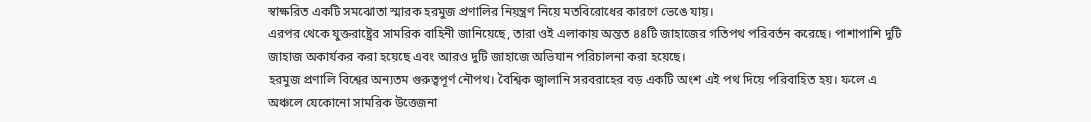স্বাক্ষরিত একটি সমঝোতা স্মারক হরমুজ প্রণালির নিয়ন্ত্রণ নিয়ে মতবিরোধের কারণে ভেঙে যায়।
এরপর থেকে যুক্তরাষ্ট্রের সামরিক বাহিনী জানিয়েছে, তারা ওই এলাকায় অন্তত ৪৪টি জাহাজের গতিপথ পরিবর্তন করেছে। পাশাপাশি দুটি জাহাজ অকার্যকর করা হয়েছে এবং আরও দুটি জাহাজে অভিযান পরিচালনা করা হয়েছে।
হরমুজ প্রণালি বিশ্বের অন্যতম গুরুত্বপূর্ণ নৌপথ। বৈশ্বিক জ্বালানি সরবরাহের বড় একটি অংশ এই পথ দিয়ে পরিবাহিত হয়। ফলে এ অঞ্চলে যেকোনো সামরিক উত্তেজনা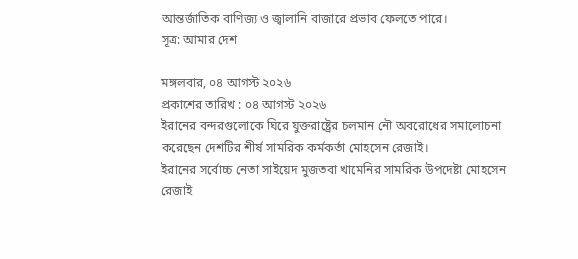আন্তর্জাতিক বাণিজ্য ও জ্বালানি বাজারে প্রভাব ফেলতে পারে।
সূত্র: আমার দেশ

মঙ্গলবার, ০৪ আগস্ট ২০২৬
প্রকাশের তারিখ : ০৪ আগস্ট ২০২৬
ইরানের বন্দরগুলোকে ঘিরে যুক্তরাষ্ট্রের চলমান নৌ অবরোধের সমালোচনা করেছেন দেশটির শীর্ষ সামরিক কর্মকর্তা মোহসেন রেজাই।
ইরানের সর্বোচ্চ নেতা সাইয়েদ মুজতবা খামেনির সামরিক উপদেষ্টা মোহসেন রেজাই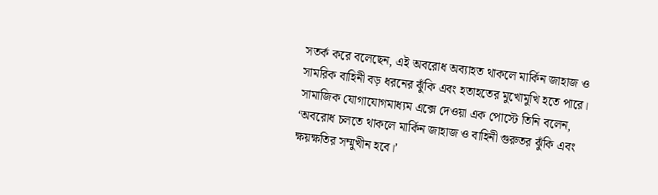সতর্ক করে বলেছেন, এই অবরোধ অব্যাহত থাকলে মার্কিন জাহাজ ও সামরিক বাহিনী বড় ধরনের ঝুঁকি এবং হতাহতের মুখোমুখি হতে পারে।
সামাজিক যোগাযোগমাধ্যম এক্সে দেওয়া এক পোস্টে তিনি বলেন, ‘অবরোধ চলতে থাকলে মার্কিন জাহাজ ও বাহিনী গুরুতর ঝুঁকি এবং ক্ষয়ক্ষতির সম্মুখীন হবে।’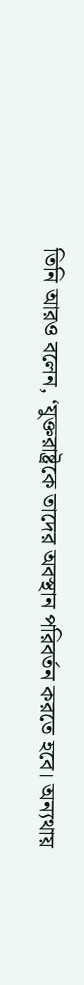তিনি আরও বলেন, ‘যুক্তরাষ্ট্রকে তাদের অবস্থান পরিবর্তন করতে হবে। অন্যথায়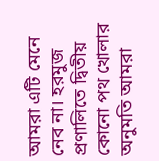আমরা এটি মেনে নেব না। হরমুজ প্রণালিতে দ্বিতীয় কোনো পথ খোলার অনুমতি আমরা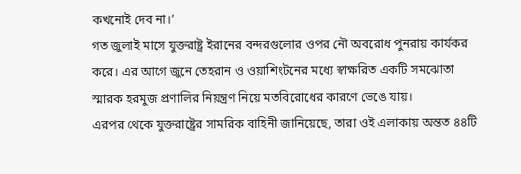কখনোই দেব না।’
গত জুলাই মাসে যুক্তরাষ্ট্র ইরানের বন্দরগুলোর ওপর নৌ অবরোধ পুনরায় কার্যকর করে। এর আগে জুনে তেহরান ও ওয়াশিংটনের মধ্যে স্বাক্ষরিত একটি সমঝোতা স্মারক হরমুজ প্রণালির নিয়ন্ত্রণ নিয়ে মতবিরোধের কারণে ভেঙে যায়।
এরপর থেকে যুক্তরাষ্ট্রের সামরিক বাহিনী জানিয়েছে, তারা ওই এলাকায় অন্তত ৪৪টি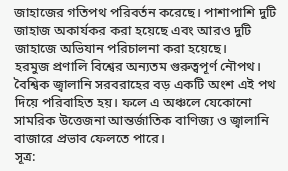জাহাজের গতিপথ পরিবর্তন করেছে। পাশাপাশি দুটি জাহাজ অকার্যকর করা হয়েছে এবং আরও দুটি জাহাজে অভিযান পরিচালনা করা হয়েছে।
হরমুজ প্রণালি বিশ্বের অন্যতম গুরুত্বপূর্ণ নৌপথ। বৈশ্বিক জ্বালানি সরবরাহের বড় একটি অংশ এই পথ দিয়ে পরিবাহিত হয়। ফলে এ অঞ্চলে যেকোনো সামরিক উত্তেজনা আন্তর্জাতিক বাণিজ্য ও জ্বালানি বাজারে প্রভাব ফেলতে পারে।
সূত্র: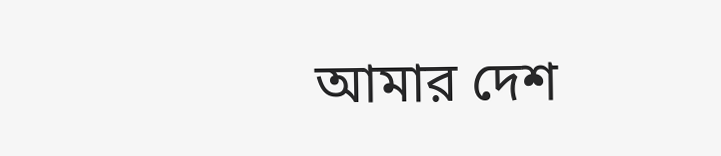আমার দেশ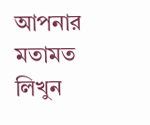আপনার মতামত লিখুন